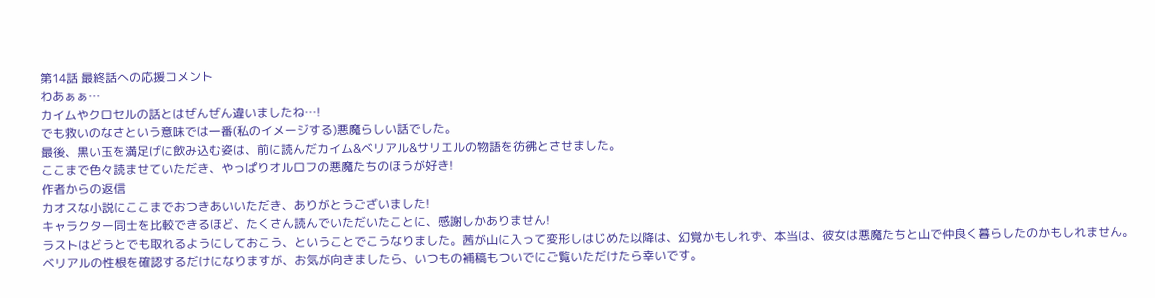第14話 最終話への応援コメント
わあぁぁ…
カイムやクロセルの話とはぜんぜん違いましたね…!
でも救いのなさという意味では一番(私のイメージする)悪魔らしい話でした。
最後、黒い玉を満足げに飲み込む姿は、前に読んだカイム&ベリアル&サリエルの物語を彷彿とさせました。
ここまで色々読ませていただき、やっぱりオルロフの悪魔たちのほうが好き!
作者からの返信
カオスな小説にここまでおつきあいいただき、ありがとうございました!
キャラクター同士を比較できるほど、たくさん読んでいただいたことに、感謝しかありません!
ラストはどうとでも取れるようにしておこう、ということでこうなりました。茜が山に入って変形しはじめた以降は、幻覚かもしれず、本当は、彼女は悪魔たちと山で仲良く暮らしたのかもしれません。
ベリアルの性根を確認するだけになりますが、お気が向きましたら、いつもの補稿もついでにご覧いただけたら幸いです。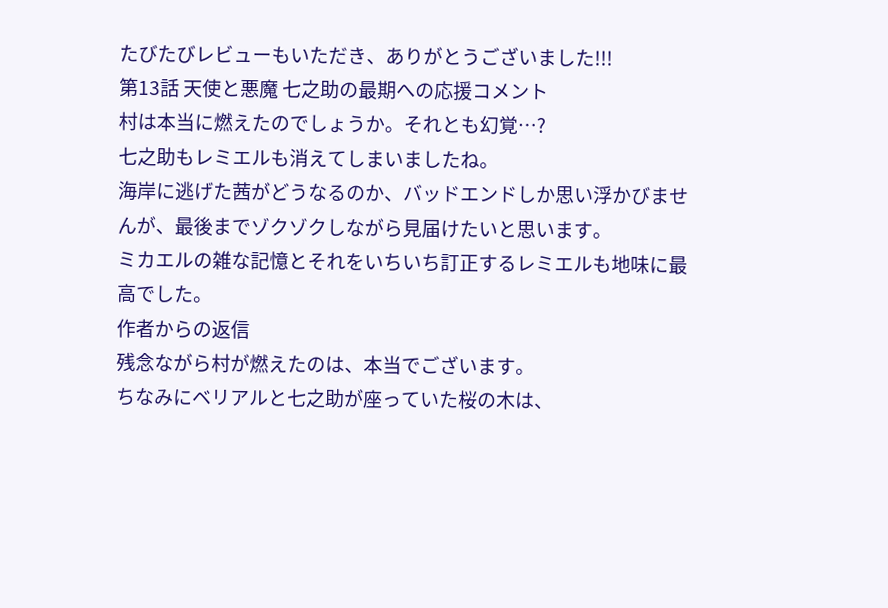たびたびレビューもいただき、ありがとうございました!!!
第13話 天使と悪魔 七之助の最期への応援コメント
村は本当に燃えたのでしょうか。それとも幻覚…?
七之助もレミエルも消えてしまいましたね。
海岸に逃げた茜がどうなるのか、バッドエンドしか思い浮かびませんが、最後までゾクゾクしながら見届けたいと思います。
ミカエルの雑な記憶とそれをいちいち訂正するレミエルも地味に最高でした。
作者からの返信
残念ながら村が燃えたのは、本当でございます。
ちなみにベリアルと七之助が座っていた桜の木は、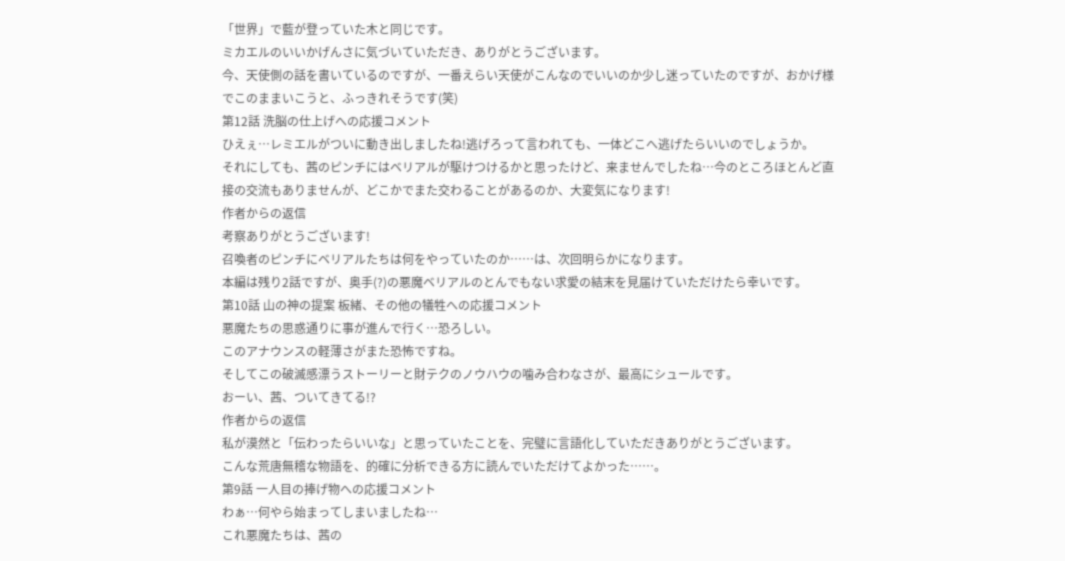「世界」で藍が登っていた木と同じです。
ミカエルのいいかげんさに気づいていただき、ありがとうございます。
今、天使側の話を書いているのですが、一番えらい天使がこんなのでいいのか少し迷っていたのですが、おかげ様でこのままいこうと、ふっきれそうです(笑)
第12話 洗脳の仕上げへの応援コメント
ひえぇ…レミエルがついに動き出しましたね!逃げろって言われても、一体どこへ逃げたらいいのでしょうか。
それにしても、茜のピンチにはベリアルが駆けつけるかと思ったけど、来ませんでしたね…今のところほとんど直接の交流もありませんが、どこかでまた交わることがあるのか、大変気になります!
作者からの返信
考察ありがとうございます!
召喚者のピンチにベリアルたちは何をやっていたのか……は、次回明らかになります。
本編は残り2話ですが、奥手(?)の悪魔ベリアルのとんでもない求愛の結末を見届けていただけたら幸いです。
第10話 山の神の提案 板緒、その他の犠牲への応援コメント
悪魔たちの思惑通りに事が進んで行く…恐ろしい。
このアナウンスの軽薄さがまた恐怖ですね。
そしてこの破滅感漂うストーリーと財テクのノウハウの噛み合わなさが、最高にシュールです。
おーい、茜、ついてきてる!?
作者からの返信
私が漠然と「伝わったらいいな」と思っていたことを、完璧に言語化していただきありがとうございます。
こんな荒唐無稽な物語を、的確に分析できる方に読んでいただけてよかった……。
第9話 一人目の捧げ物への応援コメント
わぁ…何やら始まってしまいましたね…
これ悪魔たちは、茜の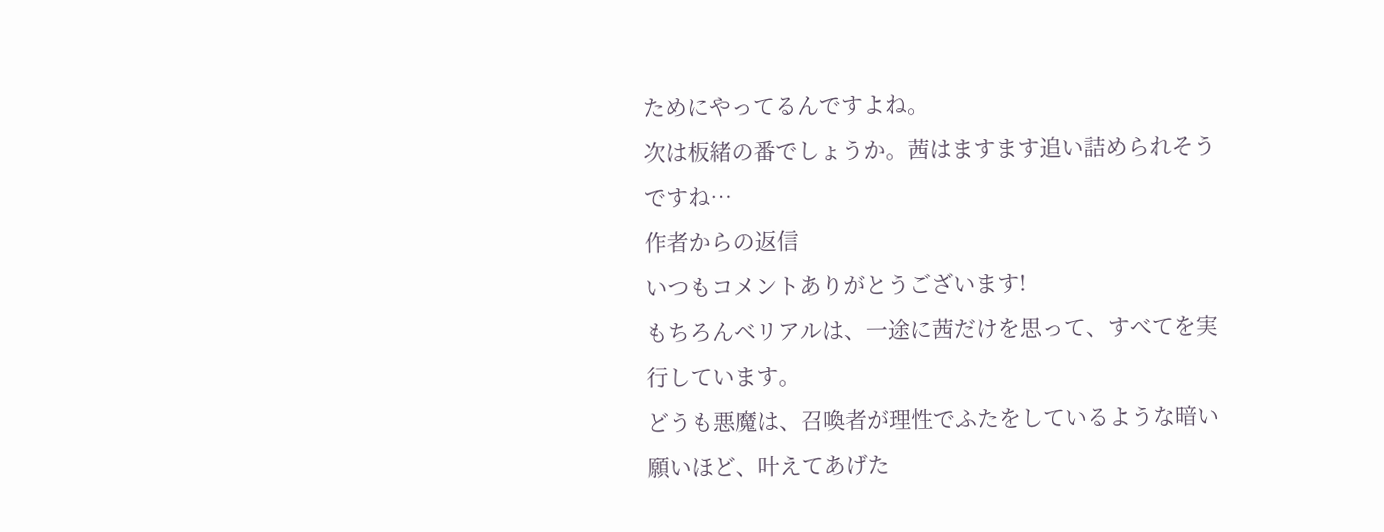ためにやってるんですよね。
次は板緒の番でしょうか。茜はますます追い詰められそうですね…
作者からの返信
いつもコメントありがとうございます!
もちろんベリアルは、一途に茜だけを思って、すべてを実行しています。
どうも悪魔は、召喚者が理性でふたをしているような暗い願いほど、叶えてあげた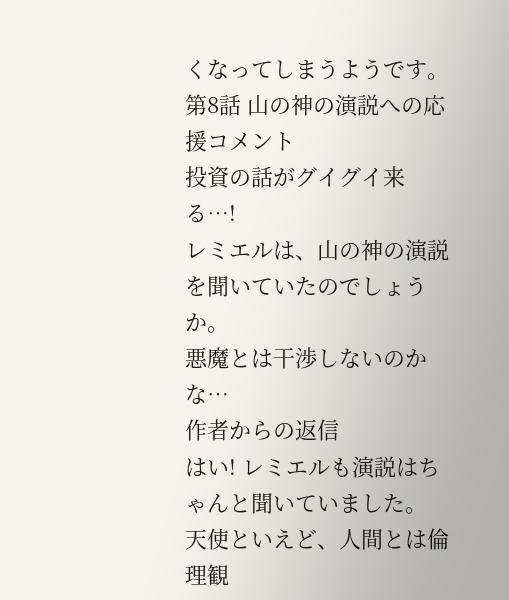くなってしまうようです。
第8話 山の神の演説への応援コメント
投資の話がグイグイ来る…!
レミエルは、山の神の演説を聞いていたのでしょうか。
悪魔とは干渉しないのかな…
作者からの返信
はい! レミエルも演説はちゃんと聞いていました。
天使といえど、人間とは倫理観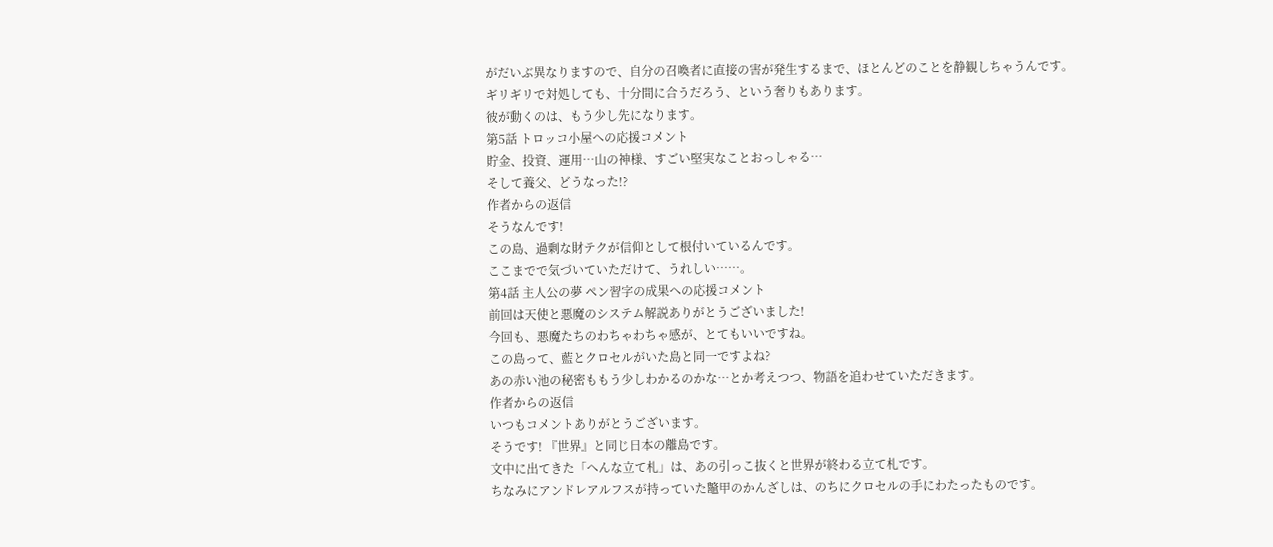がだいぶ異なりますので、自分の召喚者に直接の害が発生するまで、ほとんどのことを静観しちゃうんです。
ギリギリで対処しても、十分間に合うだろう、という奢りもあります。
彼が動くのは、もう少し先になります。
第5話 トロッコ小屋への応援コメント
貯金、投資、運用…山の神様、すごい堅実なことおっしゃる…
そして養父、どうなった!?
作者からの返信
そうなんです!
この島、過剰な財テクが信仰として根付いているんです。
ここまでで気づいていただけて、うれしい……。
第4話 主人公の夢 ペン習字の成果への応援コメント
前回は天使と悪魔のシステム解説ありがとうございました!
今回も、悪魔たちのわちゃわちゃ感が、とてもいいですね。
この島って、藍とクロセルがいた島と同一ですよね?
あの赤い池の秘密ももう少しわかるのかな…とか考えつつ、物語を追わせていただきます。
作者からの返信
いつもコメントありがとうございます。
そうです! 『世界』と同じ日本の離島です。
文中に出てきた「へんな立て札」は、あの引っこ抜くと世界が終わる立て札です。
ちなみにアンドレアルフスが持っていた鼈甲のかんざしは、のちにクロセルの手にわたったものです。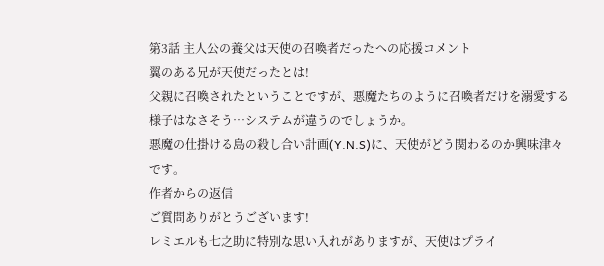第3話 主人公の養父は天使の召喚者だったへの応援コメント
翼のある兄が天使だったとは!
父親に召喚されたということですが、悪魔たちのように召喚者だけを溺愛する様子はなさそう…システムが違うのでしょうか。
悪魔の仕掛ける島の殺し合い計画(Y.N.S)に、天使がどう関わるのか興味津々です。
作者からの返信
ご質問ありがとうございます!
レミエルも七之助に特別な思い入れがありますが、天使はプライ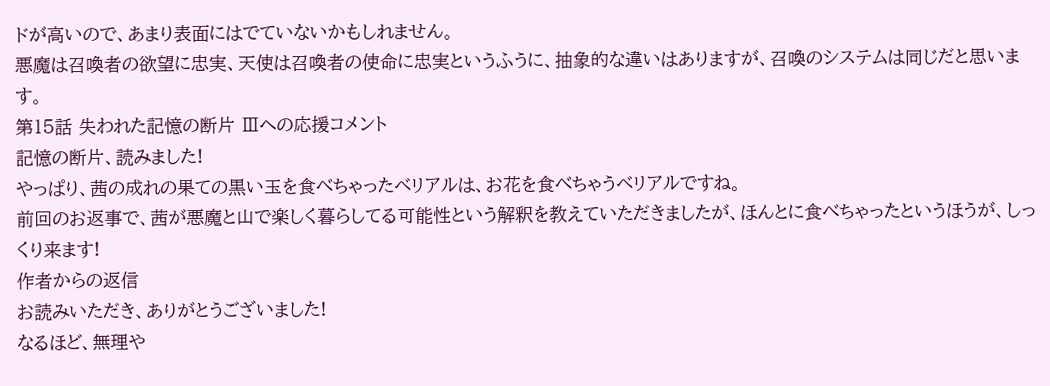ドが高いので、あまり表面にはでていないかもしれません。
悪魔は召喚者の欲望に忠実、天使は召喚者の使命に忠実というふうに、抽象的な違いはありますが、召喚のシステムは同じだと思います。
第15話 失われた記憶の断片 Ⅲへの応援コメント
記憶の断片、読みました!
やっぱり、茜の成れの果ての黒い玉を食べちゃったベリアルは、お花を食べちゃうベリアルですね。
前回のお返事で、茜が悪魔と山で楽しく暮らしてる可能性という解釈を教えていただきましたが、ほんとに食べちゃったというほうが、しっくり来ます!
作者からの返信
お読みいただき、ありがとうございました!
なるほど、無理や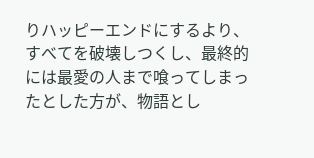りハッピーエンドにするより、すべてを破壊しつくし、最終的には最愛の人まで喰ってしまったとした方が、物語とし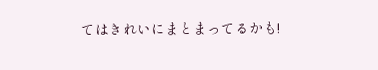てはきれいにまとまってるかも!